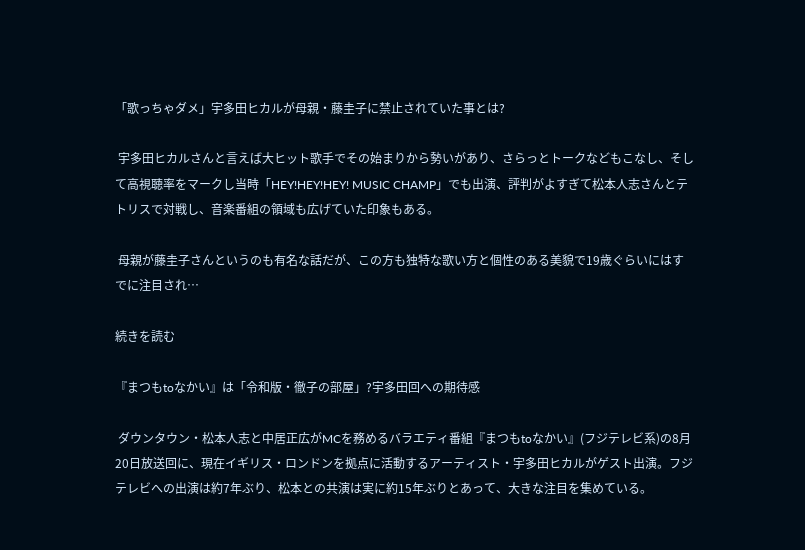「歌っちゃダメ」宇多田ヒカルが母親・藤圭子に禁止されていた事とは?

 宇多田ヒカルさんと言えば大ヒット歌手でその始まりから勢いがあり、さらっとトークなどもこなし、そして高視聴率をマークし当時「HEY!HEY!HEY! MUSIC CHAMP」でも出演、評判がよすぎて松本人志さんとテトリスで対戦し、音楽番組の領域も広げていた印象もある。

 母親が藤圭子さんというのも有名な話だが、この方も独特な歌い方と個性のある美貌で19歳ぐらいにはすでに注目され…

続きを読む

『まつもtoなかい』は「令和版・徹子の部屋」?宇多田回への期待感

 ダウンタウン・松本人志と中居正広がMCを務めるバラエティ番組『まつもtoなかい』(フジテレビ系)の8月20日放送回に、現在イギリス・ロンドンを拠点に活動するアーティスト・宇多田ヒカルがゲスト出演。フジテレビへの出演は約7年ぶり、松本との共演は実に約15年ぶりとあって、大きな注目を集めている。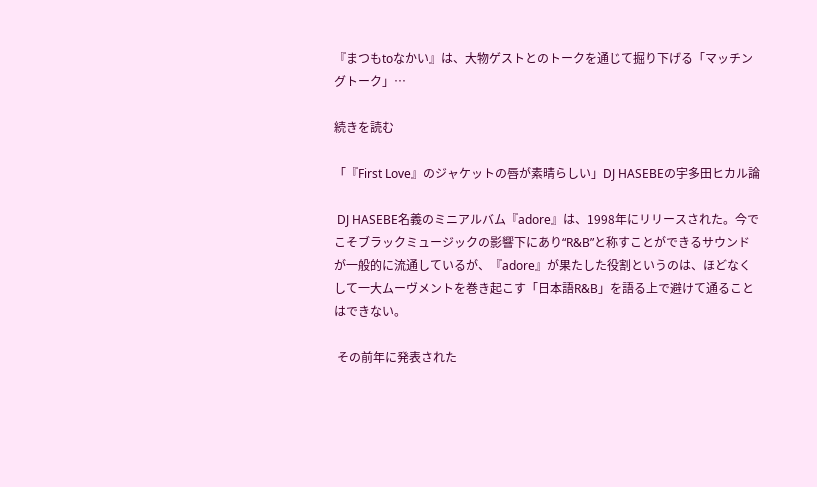『まつもtoなかい』は、大物ゲストとのトークを通じて掘り下げる「マッチングトーク」…

続きを読む

「『First Love』のジャケットの唇が素晴らしい」DJ HASEBEの宇多田ヒカル論

 DJ HASEBE名義のミニアルバム『adore』は、1998年にリリースされた。今でこそブラックミュージックの影響下にあり“R&B”と称すことができるサウンドが一般的に流通しているが、『adore』が果たした役割というのは、ほどなくして一大ムーヴメントを巻き起こす「日本語R&B」を語る上で避けて通ることはできない。

 その前年に発表された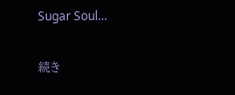Sugar Soul…

続き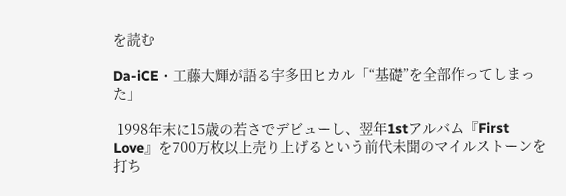を読む

Da-iCE・工藤大輝が語る宇多田ヒカル「“基礎”を全部作ってしまった」

 1998年末に15歳の若さでデビューし、翌年1stアルバム『First Love』を700万枚以上売り上げるという前代未聞のマイルストーンを打ち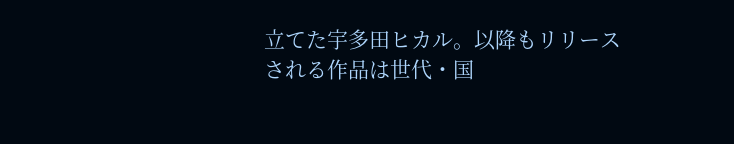立てた宇多田ヒカル。以降もリリースされる作品は世代・国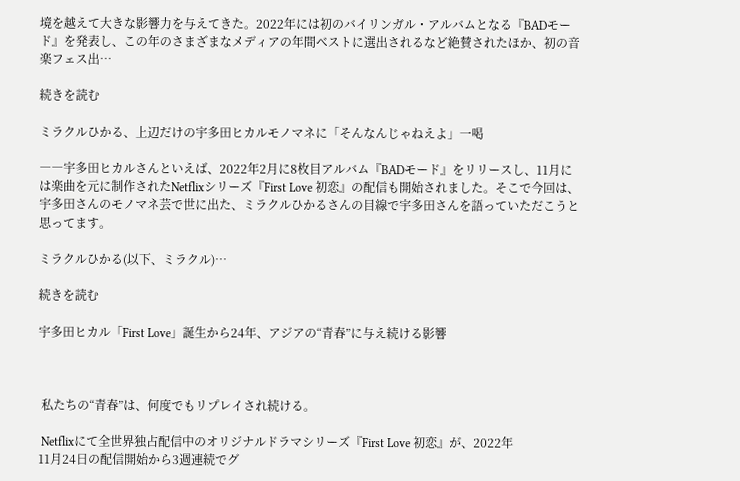境を越えて大きな影響力を与えてきた。2022年には初のバイリンガル・アルバムとなる『BADモード』を発表し、この年のさまざまなメディアの年間ベストに選出されるなど絶賛されたほか、初の音楽フェス出…

続きを読む

ミラクルひかる、上辺だけの宇多田ヒカルモノマネに「そんなんじゃねえよ」一喝

――宇多田ヒカルさんといえば、2022年2月に8枚目アルバム『BADモード』をリリースし、11月には楽曲を元に制作されたNetflixシリーズ『First Love 初恋』の配信も開始されました。そこで今回は、宇多田さんのモノマネ芸で世に出た、ミラクルひかるさんの目線で宇多田さんを語っていただこうと思ってます。

ミラクルひかる(以下、ミラクル)…

続きを読む

宇多田ヒカル「First Love」誕生から24年、アジアの“青春”に与え続ける影響



 私たちの“青春”は、何度でもリプレイされ続ける。

 Netflixにて全世界独占配信中のオリジナルドラマシリーズ『First Love 初恋』が、2022年
11月24日の配信開始から3週連続でグ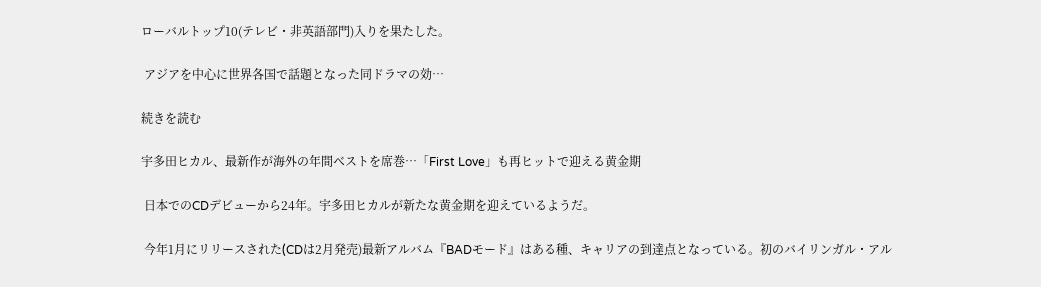ローバルトップ10(テレビ・非英語部門)入りを果たした。

 アジアを中心に世界各国で話題となった同ドラマの効…

続きを読む

宇多田ヒカル、最新作が海外の年間ベストを席巻…「First Love」も再ヒットで迎える黄金期

 日本でのCDデビューから24年。宇多田ヒカルが新たな黄金期を迎えているようだ。

 今年1月にリリースされた(CDは2月発売)最新アルバム『BADモード』はある種、キャリアの到達点となっている。初のバイリンガル・アル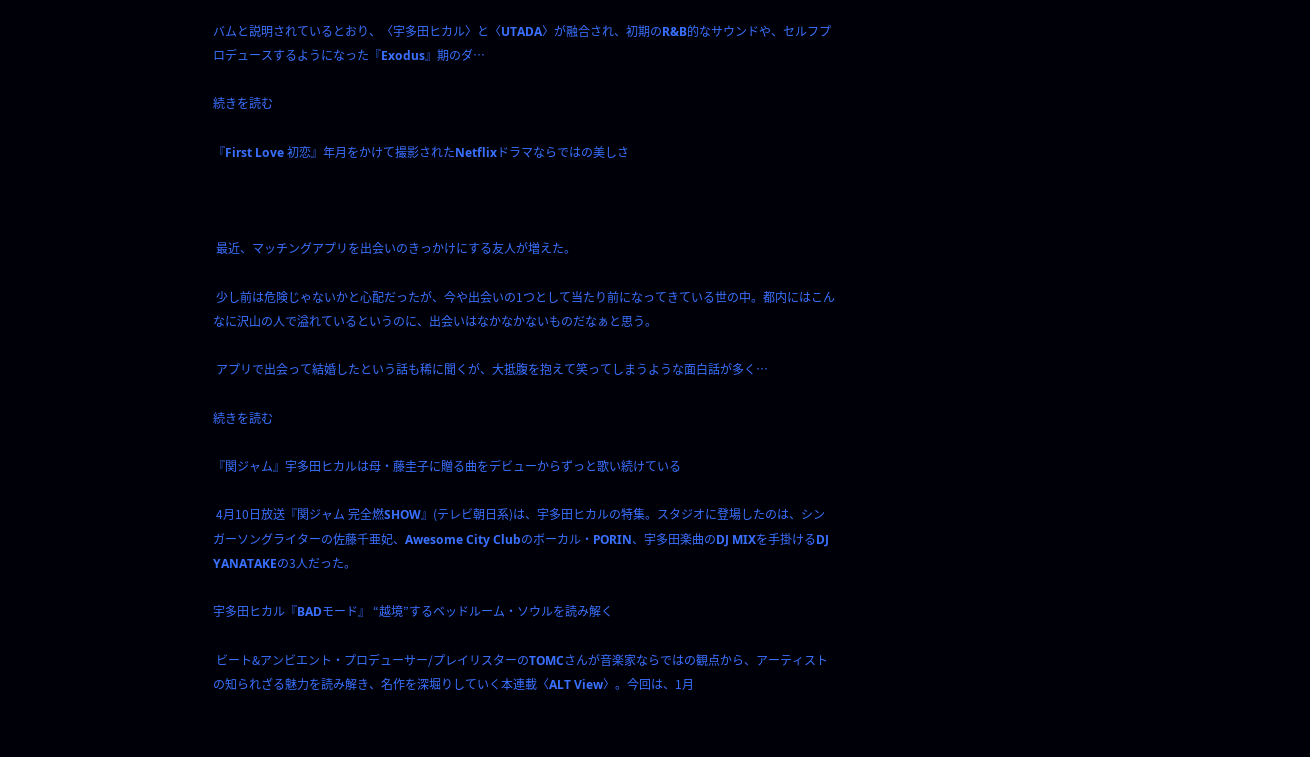バムと説明されているとおり、〈宇多田ヒカル〉と〈UTADA〉が融合され、初期のR&B的なサウンドや、セルフプロデュースするようになった『Exodus』期のダ…

続きを読む

『First Love 初恋』年月をかけて撮影されたNetflixドラマならではの美しさ



 最近、マッチングアプリを出会いのきっかけにする友人が増えた。

 少し前は危険じゃないかと心配だったが、今や出会いの1つとして当たり前になってきている世の中。都内にはこんなに沢山の人で溢れているというのに、出会いはなかなかないものだなぁと思う。

 アプリで出会って結婚したという話も稀に聞くが、大抵腹を抱えて笑ってしまうような面白話が多く…

続きを読む

『関ジャム』宇多田ヒカルは母・藤圭子に贈る曲をデビューからずっと歌い続けている

 4月10日放送『関ジャム 完全燃SHOW』(テレビ朝日系)は、宇多田ヒカルの特集。スタジオに登場したのは、シンガーソングライターの佐藤千亜妃、Awesome City Clubのボーカル・PORIN、宇多田楽曲のDJ MIXを手掛けるDJ YANATAKEの3人だった。

宇多田ヒカル『BADモード』 “越境”するベッドルーム・ソウルを読み解く

 ビート&アンビエント・プロデューサー/プレイリスターのTOMCさんが音楽家ならではの観点から、アーティストの知られざる魅力を読み解き、名作を深堀りしていく本連載〈ALT View〉。今回は、1月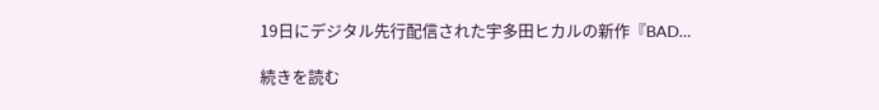19日にデジタル先行配信された宇多田ヒカルの新作『BAD…

続きを読む